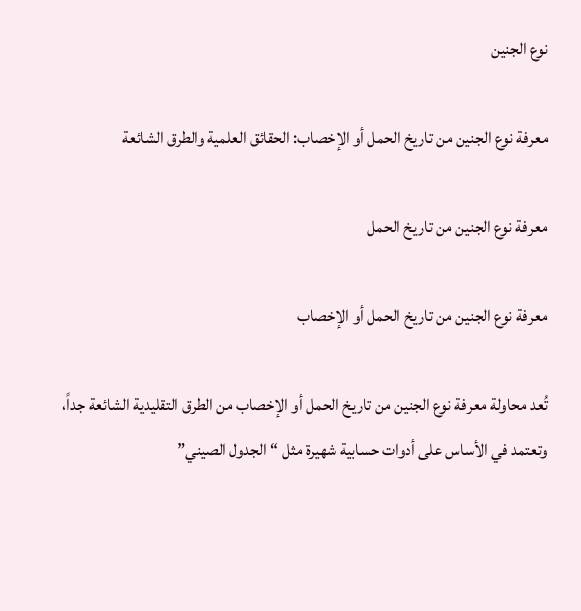نوع الجنين

معرفة نوع الجنين من تاريخ الحمل أو الإخصاب: الحقائق العلمية والطرق الشائعة

معرفة نوع الجنين من تاريخ الحمل

معرفة نوع الجنين من تاريخ الحمل أو الإخصاب

تُعد محاولة معرفة نوع الجنين من تاريخ الحمل أو الإخصاب من الطرق التقليدية الشائعة جداً، وتعتمد في الأساس على أدوات حسابية شهيرة مثل “الجدول الصيني”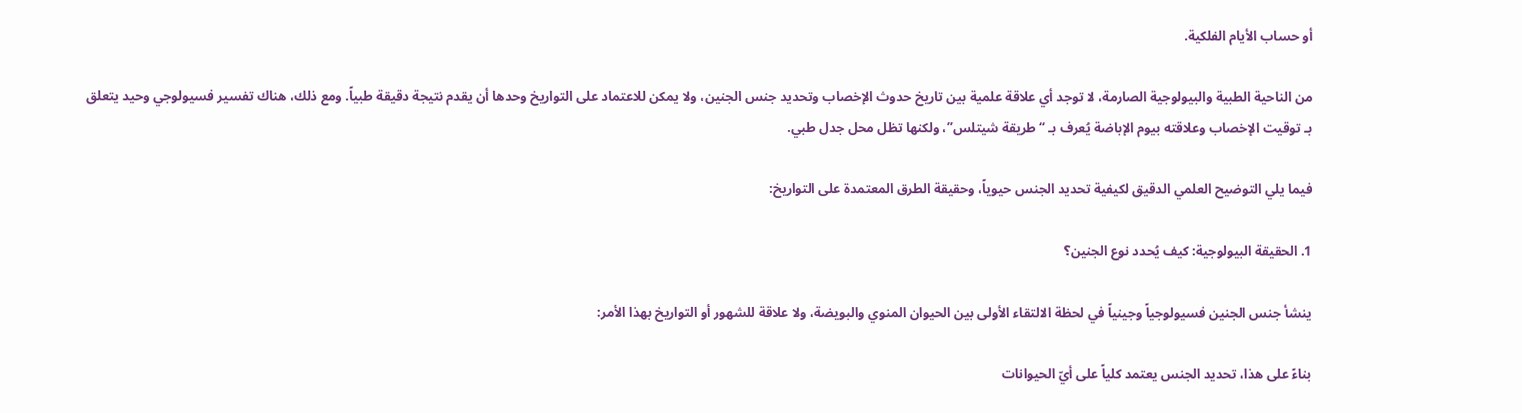أو حساب الأيام الفلكية.

من الناحية الطبية والبيولوجية الصارمة، لا توجد أي علاقة علمية بين تاريخ حدوث الإخصاب وتحديد جنس الجنين، ولا يمكن للاعتماد على التواريخ وحدها أن يقدم نتيجة دقيقة طبياً. ومع ذلك، هناك تفسير فسيولوجي وحيد يتعلق بـ توقيت الإخصاب وعلاقته بيوم الإباضة يُعرف بـ “طريقة شيتلس”، ولكنها تظل محل جدل طبي.

فيما يلي التوضيح العلمي الدقيق لكيفية تحديد الجنس حيوياً، وحقيقة الطرق المعتمدة على التواريخ:

1. الحقيقة البيولوجية: كيف يُحدد نوع الجنين؟

ينشأ جنس الجنين فسيولوجياً وجينياً في لحظة الالتقاء الأولى بين الحيوان المنوي والبويضة، ولا علاقة للشهور أو التواريخ بهذا الأمر:

بناءً على هذا، تحديد الجنس يعتمد كلياً على أيّ الحيوانات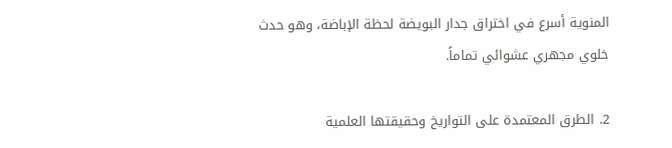المنوية أسرع في اختراق جدار البويضة لحظة الإباضة، وهو حدث خلوي مجهري عشوائي تماماً.

2. الطرق المعتمدة على التواريخ وحقيقتها العلمية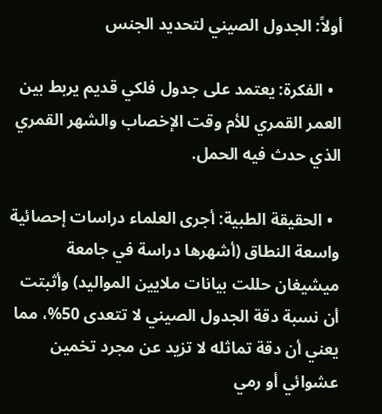أولاً: الجدول الصيني لتحديد الجنس

  • الفكرة: يعتمد على جدول فلكي قديم يربط بين العمر القمري للأم وقت الإخصاب والشهر القمري الذي حدث فيه الحمل.

  • الحقيقة الطبية: أجرى العلماء دراسات إحصائية واسعة النطاق (أشهرها دراسة في جامعة ميشيغان حللت بيانات ملايين المواليد) وأثبتت أن نسبة دقة الجدول الصيني لا تتعدى 50%، مما يعني أن دقة تماثله لا تزيد عن مجرد تخمين عشوائي أو رمي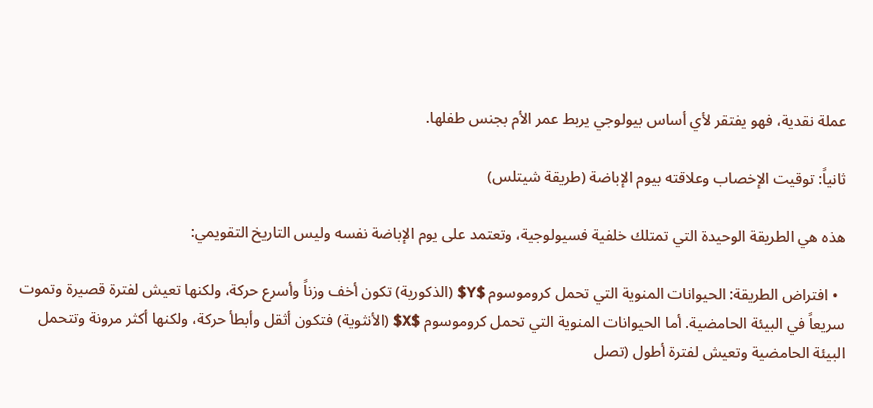عملة نقدية، فهو يفتقر لأي أساس بيولوجي يربط عمر الأم بجنس طفلها.

ثانياً: توقيت الإخصاب وعلاقته بيوم الإباضة (طريقة شيتلس)

هذه هي الطريقة الوحيدة التي تمتلك خلفية فسيولوجية، وتعتمد على يوم الإباضة نفسه وليس التاريخ التقويمي:

  • افتراض الطريقة: الحيوانات المنوية التي تحمل كروموسوم $Y$ (الذكورية) تكون أخف وزناً وأسرع حركة، ولكنها تعيش لفترة قصيرة وتموت سريعاً في البيئة الحامضية. أما الحيوانات المنوية التي تحمل كروموسوم $X$ (الأنثوية) فتكون أثقل وأبطأ حركة، ولكنها أكثر مرونة وتتحمل البيئة الحامضية وتعيش لفترة أطول (تصل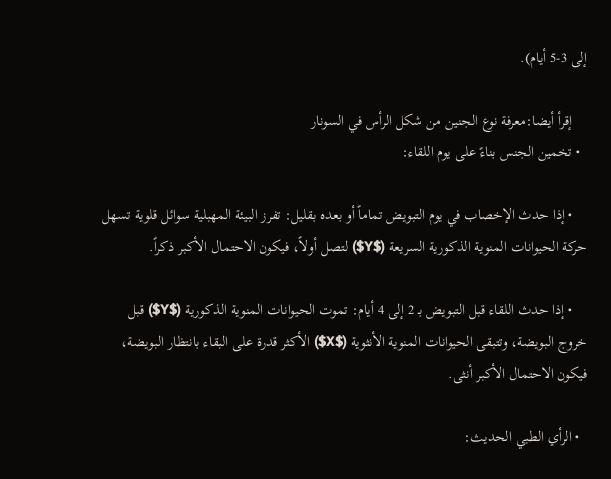إلى 3-5 أيام).

    إقرأ أيضا:معرفة نوع الجنين من شكل الرأس في السونار
  • تخمين الجنس بناءً على يوم اللقاء:

    • إذا حدث الإخصاب في يوم التبويض تماماً أو بعده بقليل: تفرز البيئة المهبلية سوائل قلوية تسهل حركة الحيوانات المنوية الذكورية السريعة ($Y$) لتصل أولاً، فيكون الاحتمال الأكبر ذكراً.

    • إذا حدث اللقاء قبل التبويض بـ 2 إلى 4 أيام: تموت الحيوانات المنوية الذكورية ($Y$) قبل خروج البويضة، وتتبقى الحيوانات المنوية الأنثوية ($X$) الأكثر قدرة على البقاء بانتظار البويضة، فيكون الاحتمال الأكبر أنثى.

  • الرأي الطبي الحديث: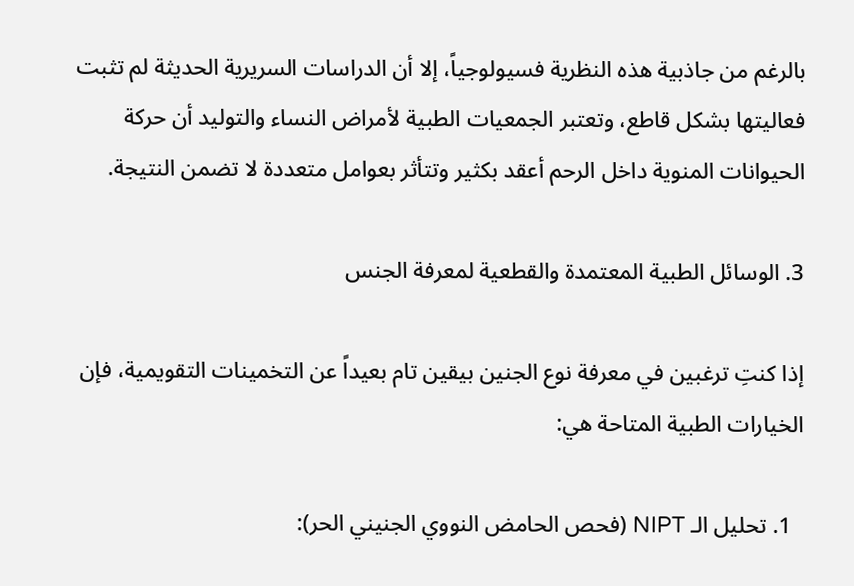بالرغم من جاذبية هذه النظرية فسيولوجياً، إلا أن الدراسات السريرية الحديثة لم تثبت فعاليتها بشكل قاطع، وتعتبر الجمعيات الطبية لأمراض النساء والتوليد أن حركة الحيوانات المنوية داخل الرحم أعقد بكثير وتتأثر بعوامل متعددة لا تضمن النتيجة.

3. الوسائل الطبية المعتمدة والقطعية لمعرفة الجنس

إذا كنتِ ترغبين في معرفة نوع الجنين بيقين تام بعيداً عن التخمينات التقويمية، فإن الخيارات الطبية المتاحة هي:

  1. تحليل الـ NIPT (فحص الحامض النووي الجنيني الحر):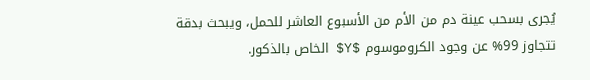يُجرى بسحب عينة دم من الأم من الأسبوع العاشر للحمل، ويبحث بدقة تتجاوز 99% عن وجود الكروموسوم $Y$ الخاص بالذكور.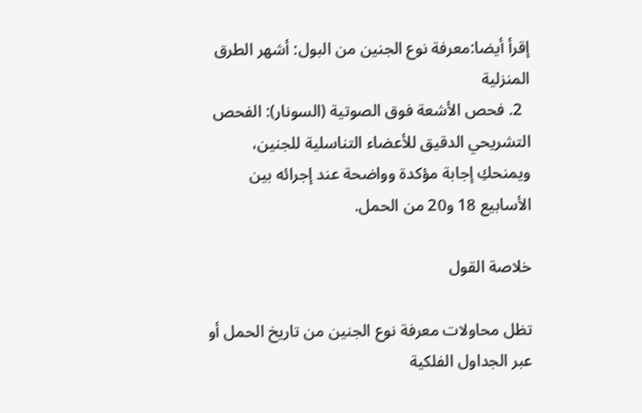إقرأ أيضا:معرفة نوع الجنين من البول: أشهر الطرق المنزلية
  2. فحص الأشعة فوق الصوتية (السونار): الفحص التشريحي الدقيق للأعضاء التناسلية للجنين، ويمنحكِ إجابة مؤكدة وواضحة عند إجرائه بين الأسابيع 18 و20 من الحمل.

خلاصة القول

تظل محاولات معرفة نوع الجنين من تاريخ الحمل أو عبر الجداول الفلكية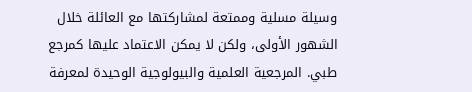وسيلة مسلية وممتعة لمشاركتها مع العائلة خلال الشهور الأولى، ولكن لا يمكن الاعتماد عليها كمرجع طبي. المرجعية العلمية والبيولوجية الوحيدة لمعرفة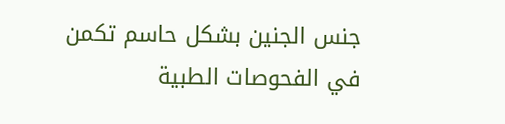جنس الجنين بشكل حاسم تكمن في الفحوصات الطبية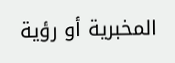المخبرية أو رؤية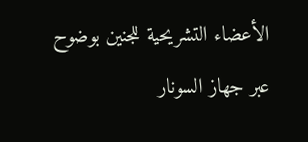الأعضاء التشريحية للجنين بوضوح عبر جهاز السونار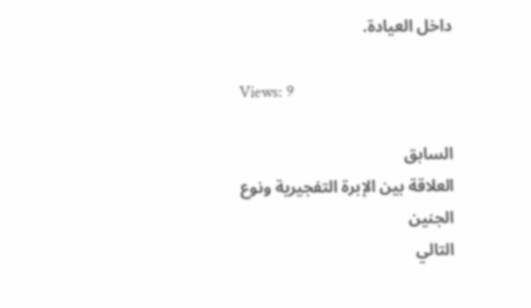داخل العيادة.

Views: 9

السابق
العلاقة بين الإبرة التفجيرية ونوع الجنين
التالي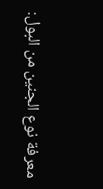معرفة نوع الجنين من البول: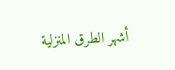أشهر الطرق المنزلية